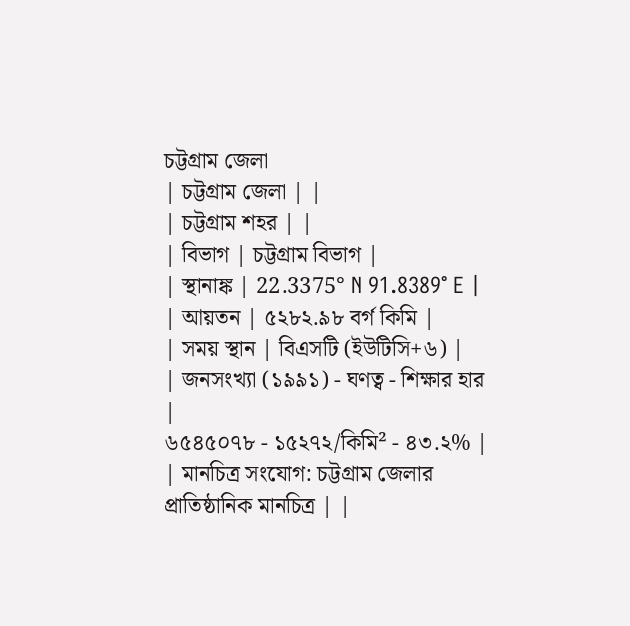চট্টগ্রাম জেলা
| চট্টগ্রাম জেলা | |
| চট্টগ্রাম শহর | |
| বিভাগ | চট্টগ্রাম বিভাগ |
| স্থানাঙ্ক | 22.3375° N 91.8389° E |
| আয়তন | ৫২৮২.৯৮ বর্গ কিমি |
| সময় স্থান | বিএসটি (ইউটিসি+৬) |
| জনসংখ্যা (১৯৯১) - ঘণত্ব - শিক্ষার হার |
৬৫৪৫০৭৮ - ১৫২৭২/কিমি² - ৪৩.২% |
| মানচিত্র সংযোগ: চট্টগ্রাম জেলার প্রাতিষ্ঠানিক মানচিত্র | |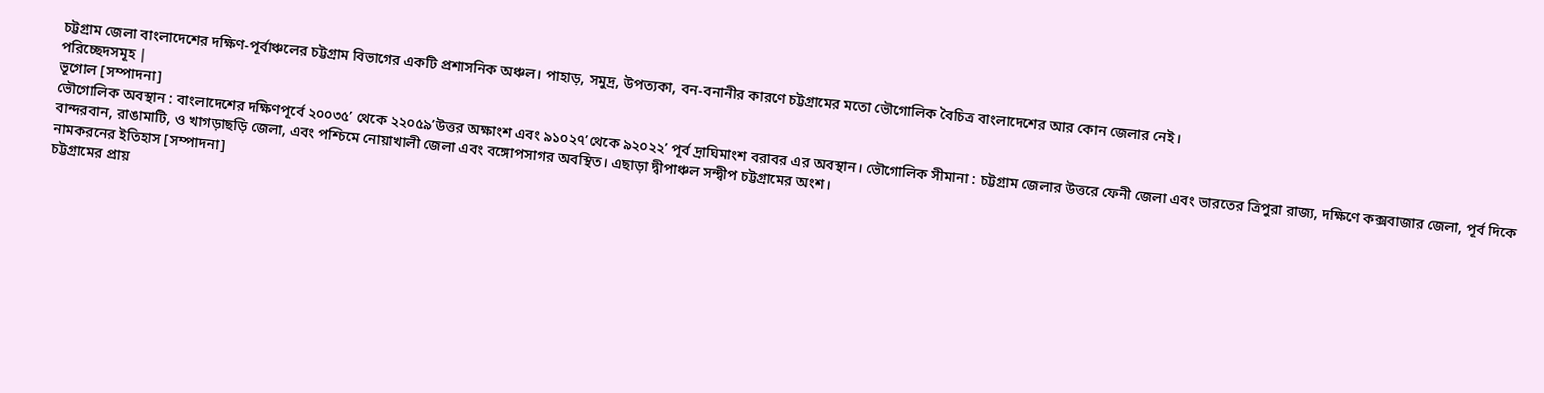চট্টগ্রাম জেলা বাংলাদেশের দক্ষিণ-পূর্বাঞ্চলের চট্টগ্রাম বিভাগের একটি প্রশাসনিক অঞ্চল। পাহাড়, সমুদ্র, উপত্যকা, বন-বনানীর কারণে চট্টগ্রামের মতো ভৌগোলিক বৈচিত্র বাংলাদেশের আর কোন জেলার নেই।
পরিচ্ছেদসমূহ |
ভূগোল [সম্পাদনা]
ভৌগোলিক অবস্থান : বাংলাদেশের দক্ষিণপূর্বে ২০০৩৫’ থেকে ২২০৫৯’উত্তর অক্ষাংশ এবং ৯১০২৭’থেকে ৯২০২২’ পূর্ব দ্রাঘিমাংশ বরাবর এর অবস্থান। ভৌগোলিক সীমানা : চট্টগ্রাম জেলার উত্তরে ফেনী জেলা এবং ভারতের ত্রিপুরা রাজ্য, দক্ষিণে কক্সবাজার জেলা, পূর্ব দিকে বান্দরবান, রাঙামাটি, ও খাগড়াছড়ি জেলা, এবং পশ্চিমে নোয়াখালী জেলা এবং বঙ্গোপসাগর অবস্থিত। এছাড়া দ্বীপাঞ্চল সন্দ্বীপ চট্টগ্রামের অংশ।
নামকরনের ইতিহাস [সম্পাদনা]
চট্টগ্রামের প্রায়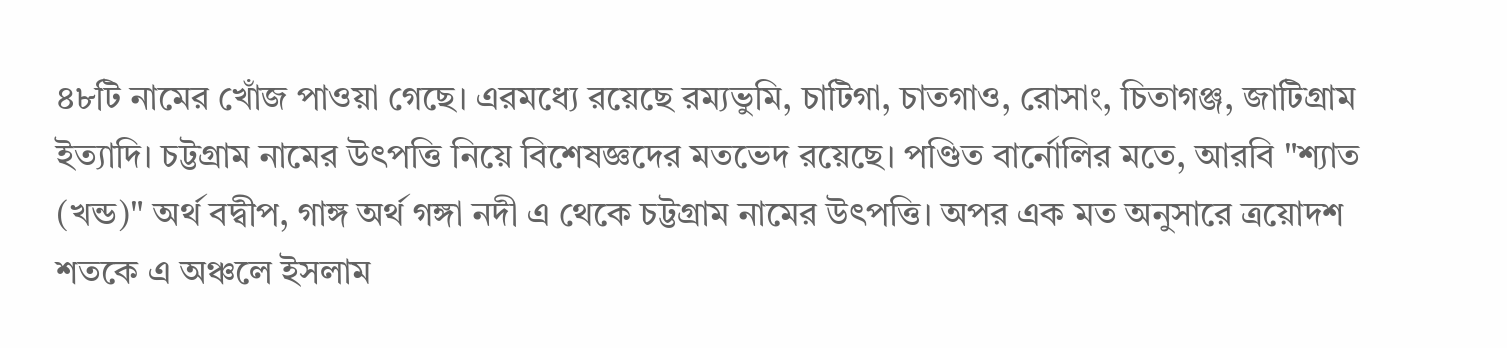৪৮টি নামের খোঁজ পাওয়া গেছে। এরমধ্যে রয়েছে রম্যভুমি, চাটিগা, চাতগাও, রোসাং, চিতাগঞ্জ, জাটিগ্রাম ইত্যাদি। চট্টগ্রাম নামের উৎপত্তি নিয়ে বিশেষজ্ঞদের মতভেদ রয়েছে। পণ্ডিত বার্নোলির মতে, আরবি "শ্যাত (খন্ড)" অর্থ বদ্বীপ, গাঙ্গ অর্থ গঙ্গা নদী এ থেকে চট্টগ্রাম নামের উৎপত্তি। অপর এক মত অনুসারে ত্রয়োদশ শতকে এ অঞ্চলে ইসলাম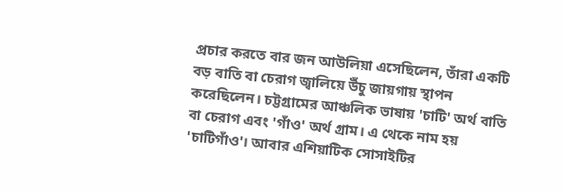প্রচার করতে বার জন আউলিয়া এসেছিলেন, তাঁরা একটি বড় বাতি বা চেরাগ জ্বালিয়ে উঁচু জায়গায় স্থাপন করেছিলেন। চট্টগ্রামের আঞ্চলিক ভাষায় 'চাটি' অর্থ বাতি বা চেরাগ এবং 'গাঁও' অর্থ গ্রাম। এ থেকে নাম হয় 'চাটিগাঁও'। আবার এশিয়াটিক সোসাইটির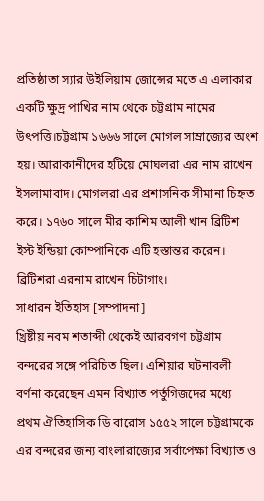প্রতিষ্ঠাতা স্যার উইলিয়াম জোন্সের মতে এ এলাকার একটি ক্ষুদ্র পাখির নাম থেকে চট্টগ্রাম নামের উৎপত্তি।চট্টগ্রাম ১৬৬৬ সালে মোগল সাম্রাজ্যের অংশ হয়। আরাকানীদের হটিয়ে মোঘলরা এর নাম রাখেন ইসলামাবাদ। মোগলরা এর প্রশাসনিক সীমানা চিহ্নত করে। ১৭৬০ সালে মীর কাশিম আলী খান ব্রিটিশ ইস্ট ইন্ডিয়া কোম্পানিকে এটি হস্তান্তর করেন। ব্রিটিশরা এরনাম রাখেন চিটাগাং।
সাধারন ইতিহাস [সম্পাদনা]
খ্রিষ্টীয় নবম শতাব্দী থেকেই আরবগণ চট্টগ্রাম বন্দরের সঙ্গে পরিচিত ছিল। এশিয়ার ঘটনাবলী বর্ণনা করেছেন এমন বিখ্যাত পর্তুগিজদের মধ্যে প্রথম ঐতিহাসিক ডি বারোস ১৫৫২ সালে চট্টগ্রামকে এর বন্দরের জন্য বাংলারাজ্যের সর্বাপেক্ষা বিখ্যাত ও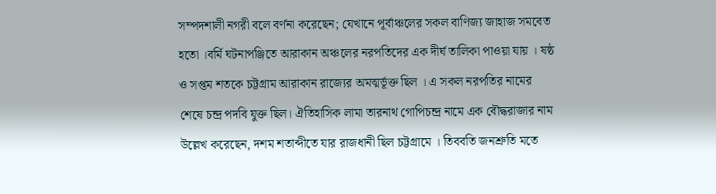সম্পদশালী নগরী বলে বর্ণনা করেছেন; যেখানে পূর্বাঞ্চলের সকল বাণিজ্য জাহাজ সমবেত হতো ।বর্মি ঘটনাপঞ্জিতে আরাকান অঞ্চলের নরপতিদের এক দীর্ঘ তালিকা পাওয়া যায় । ষষ্ঠ ও সপ্তম শতকে চট্টগ্রাম আরাকান রাজ্যের অমত্মর্ভূক্ত ছিল । এ সকল নরপতির নামের শেষে চন্দ্র পদবি যুক্ত ছিল। ঐতিহাসিক লামা তারনাথ গোপিচন্দ্র নামে এক বৌদ্ধরাজার নাম উল্লেখ করেছেন, দশম শতাব্দীতে যার রাজধানী ছিল চট্টগ্রামে । তিববতি জনশ্রুতি মতে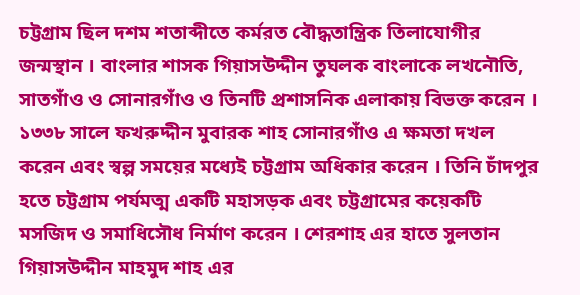চট্টগ্রাম ছিল দশম শতাব্দীতে কর্মরত বৌদ্ধতান্ত্রিক তিলাযোগীর জন্মস্থান । বাংলার শাসক গিয়াসউদ্দীন তুঘলক বাংলাকে লখনৌতি, সাতগাঁও ও সোনারগাঁও ও তিনটি প্রশাসনিক এলাকায় বিভক্ত করেন । ১৩৩৮ সালে ফখরুদ্দীন মুবারক শাহ সোনারগাঁও এ ক্ষমতা দখল করেন এবং স্বল্প সময়ের মধ্যেই চট্টগ্রাম অধিকার করেন । তিনি চাঁদপুর হতে চট্টগ্রাম পর্যমত্ম একটি মহাসড়ক এবং চট্টগ্রামের কয়েকটি মসজিদ ও সমাধিসৌধ নির্মাণ করেন । শেরশাহ এর হাতে সুলতান গিয়াসউদ্দীন মাহমুদ শাহ এর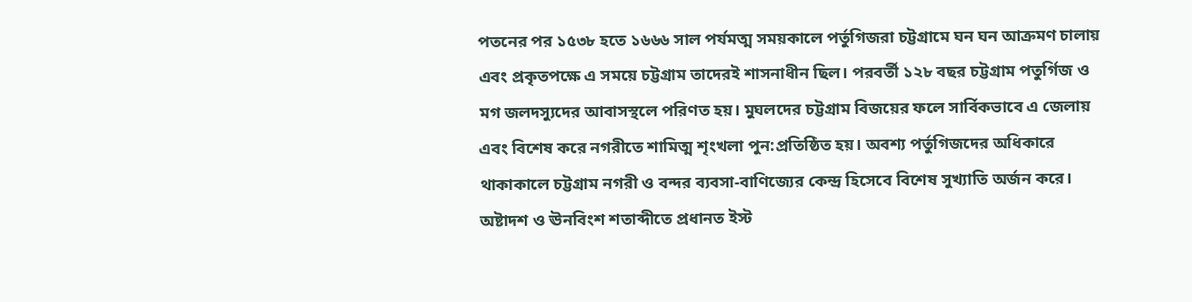পতনের পর ১৫৩৮ হতে ১৬৬৬ সাল পর্যমত্ম সময়কালে পর্তুগিজরা চট্টগ্রামে ঘন ঘন আক্রমণ চালায় এবং প্রকৃতপক্ষে এ সময়ে চট্টগ্রাম তাদেরই শাসনাধীন ছিল। পরবর্তী ১২৮ বছর চট্টগ্রাম পতুর্গিজ ও মগ জলদস্যুদের আবাসস্থলে পরিণত হয়। মুঘলদের চট্টগ্রাম বিজয়ের ফলে সার্বিকভাবে এ জেলায় এবং বিশেষ করে নগরীতে শামিত্ম শৃংখলা পুন:প্রতিষ্ঠিত হয়। অবশ্য পর্তুগিজদের অধিকারে থাকাকালে চট্টগ্রাম নগরী ও বন্দর ব্যবসা-বাণিজ্যের কেন্দ্র হিসেবে বিশেষ সুখ্যাতি অর্জন করে। অষ্টাদশ ও ঊনবিংশ শতাব্দীতে প্রধানত ইস্ট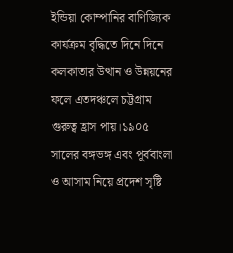ইন্ডিয়া কোম্পানির বাণিজ্যিক কার্যক্রম বৃদ্ধিতে দিনে দিনে কলকাতার উত্থান ও উন্নয়নের ফলে এতদঞ্চলে চট্টগ্রাম গুরুত্ব হ্রাস পায়।১৯০৫ সালের বঙ্গভঙ্গ এবং পূর্ববাংলা ও আসাম নিয়ে প্রদেশ সৃষ্টি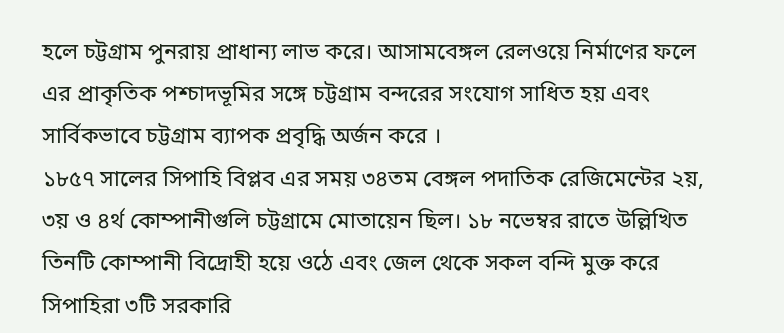হলে চট্টগ্রাম পুনরায় প্রাধান্য লাভ করে। আসামবেঙ্গল রেলওয়ে নির্মাণের ফলে এর প্রাকৃতিক পশ্চাদভূমির সঙ্গে চট্টগ্রাম বন্দরের সংযোগ সাধিত হয় এবং সার্বিকভাবে চট্টগ্রাম ব্যাপক প্রবৃদ্ধি অর্জন করে ।
১৮৫৭ সালের সিপাহি বিপ্লব এর সময় ৩৪তম বেঙ্গল পদাতিক রেজিমেন্টের ২য়, ৩য় ও ৪র্থ কোম্পানীগুলি চট্টগ্রামে মোতায়েন ছিল। ১৮ নভেম্বর রাতে উল্লিখিত তিনটি কোম্পানী বিদ্রোহী হয়ে ওঠে এবং জেল থেকে সকল বন্দি মুক্ত করে সিপাহিরা ৩টি সরকারি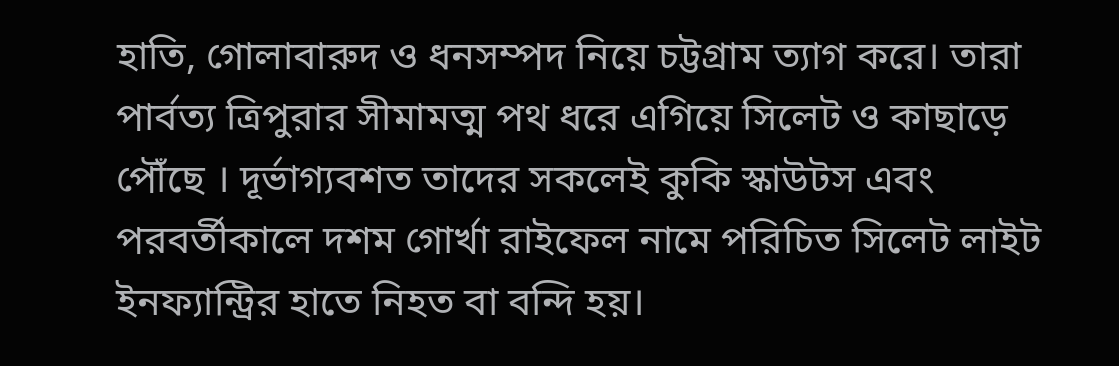হাতি, গোলাবারুদ ও ধনসম্পদ নিয়ে চট্টগ্রাম ত্যাগ করে। তারা পার্বত্য ত্রিপুরার সীমামত্ম পথ ধরে এগিয়ে সিলেট ও কাছাড়ে পৌঁছে । দূর্ভাগ্যবশত তাদের সকলেই কুকি স্কাউটস এবং পরবর্তীকালে দশম গোর্খা রাইফেল নামে পরিচিত সিলেট লাইট ইনফ্যান্ট্রির হাতে নিহত বা বন্দি হয়।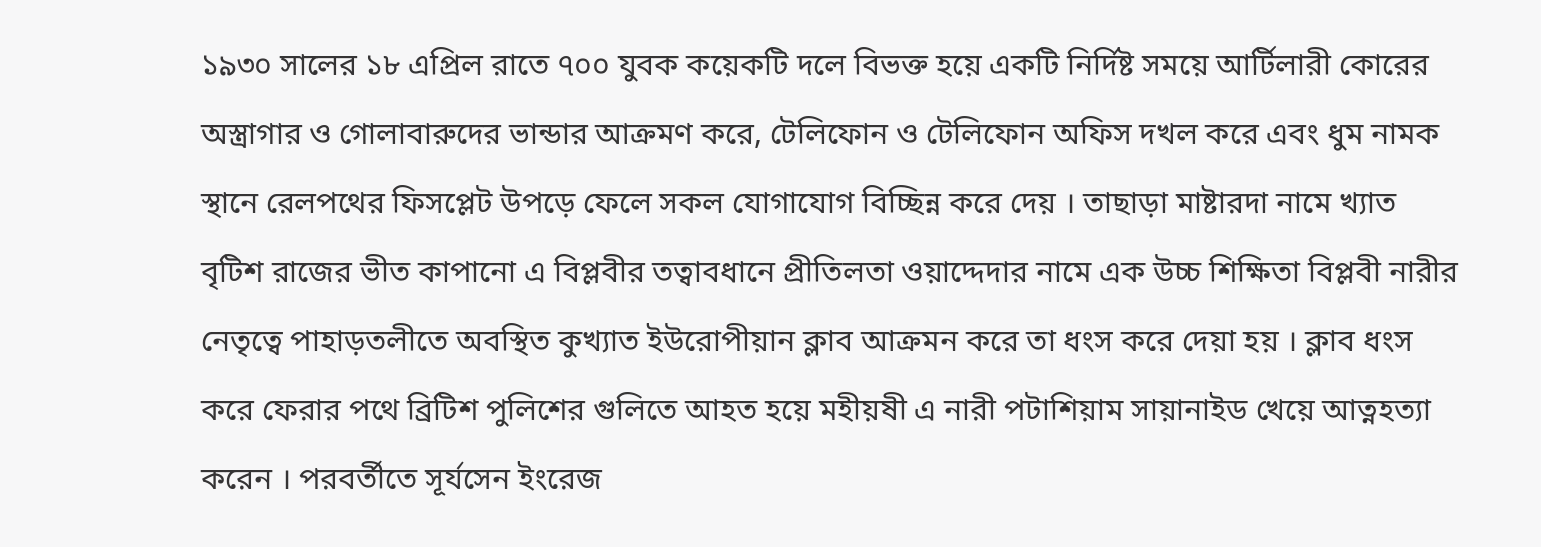১৯৩০ সালের ১৮ এপ্রিল রাতে ৭০০ যুবক কয়েকটি দলে বিভক্ত হয়ে একটি নির্দিষ্ট সময়ে আর্টিলারী কোরের অস্ত্রাগার ও গোলাবারুদের ভান্ডার আক্রমণ করে, টেলিফোন ও টেলিফোন অফিস দখল করে এবং ধুম নামক স্থানে রেলপথের ফিসপ্লেট উপড়ে ফেলে সকল যোগাযোগ বিচ্ছিন্ন করে দেয় । তাছাড়া মাষ্টারদা নামে খ্যাত বৃটিশ রাজের ভীত কাপানো এ বিপ্লবীর তত্বাবধানে প্রীতিলতা ওয়াদ্দেদার নামে এক উচ্চ শিক্ষিতা বিপ্লবী নারীর নেতৃত্বে পাহাড়তলীতে অবস্থিত কুখ্যাত ইউরোপীয়ান ক্লাব আক্রমন করে তা ধংস করে দেয়া হয় । ক্লাব ধংস করে ফেরার পথে ব্রিটিশ পুলিশের গুলিতে আহত হয়ে মহীয়ষী এ নারী পটাশিয়াম সায়ানাইড খেয়ে আত্নহত্যা করেন । পরবর্তীতে সূর্যসেন ইংরেজ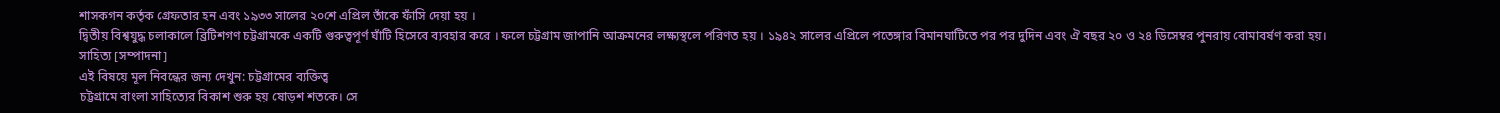শাসকগন কর্তৃক গ্রেফতার হন এবং ১৯৩৩ সালের ২০শে এপ্রিল তাঁকে ফাঁসি দেয়া হয় ।
দ্বিতীয় বিশ্বযুদ্ধ চলাকালে ব্রিটিশগণ চট্টগ্রামকে একটি গুরুত্বপূর্ণ ঘাঁটি হিসেবে ব্যবহার করে । ফলে চট্টগ্রাম জাপানি আক্রমনের লক্ষ্যস্থলে পরিণত হয় । ১৯৪২ সালের এপ্রিলে পতেঙ্গার বিমানঘাটিতে পর পর দুদিন এবং ঐ বছর ২০ ও ২৪ ডিসেম্বর পুনরায় বোমাবর্ষণ করা হয়।
সাহিত্য [সম্পাদনা]
এই বিষয়ে মূল নিবন্ধের জন্য দেখুন: চট্টগ্রামের ব্যক্তিত্ব
চট্টগ্রামে বাংলা সাহিত্যের বিকাশ শুরু হয় ষোড়শ শতকে। সে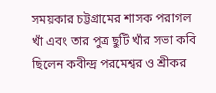সময়কার চট্টগ্রামের শাসক পরাগল খাঁ এবং তার পুত্র ছুটি খাঁর সভা কবি ছিলেন কবীন্দ্র পরমেশ্বর ও শ্রীকর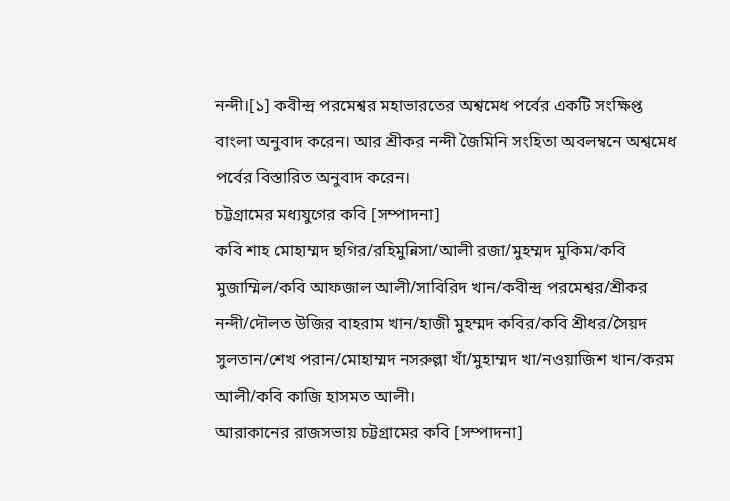নন্দী।[১] কবীন্দ্র পরমেশ্বর মহাভারতের অশ্বমেধ পর্বের একটি সংক্ষিপ্ত বাংলা অনুবাদ করেন। আর শ্রীকর নন্দী জৈমিনি সংহিতা অবলম্বনে অশ্বমেধ পর্বের বিস্তারিত অনুবাদ করেন।
চট্টগ্রামের মধ্যযুগের কবি [সম্পাদনা]
কবি শাহ মোহাম্মদ ছগির/রহিমুন্নিসা/আলী রজা/মুহম্মদ মুকিম/কবি মুজাম্মিল/কবি আফজাল আলী/সাবিরিদ খান/কবীন্দ্র পরমেশ্বর/শ্রীকর নন্দী/দৌলত উজির বাহরাম খান/হাজী মুহম্মদ কবির/কবি শ্রীধর/সৈয়দ সুলতান/শেখ পরান/মোহাম্মদ নসরুল্লা খাঁ/মুহাম্মদ খা/নওয়াজিশ খান/করম আলী/কবি কাজি হাসমত আলী।
আরাকানের রাজসভায় চট্টগ্রামের কবি [সম্পাদনা]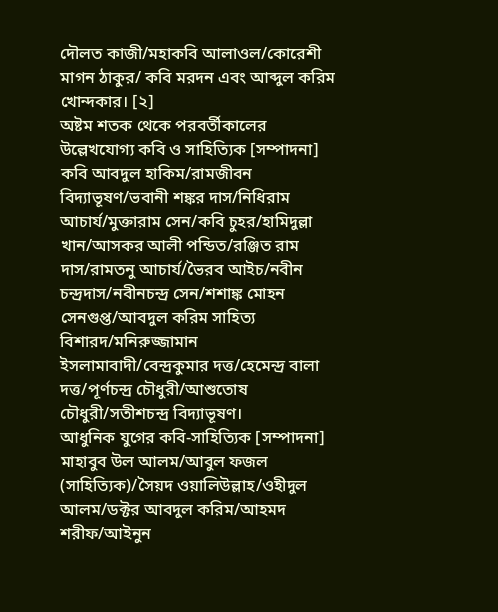দৌলত কাজী/মহাকবি আলাওল/কোরেশী মাগন ঠাকুর/ কবি মরদন এবং আব্দুল করিম খোন্দকার। [২]
অষ্টম শতক থেকে পরবর্তীকালের উল্লেখযোগ্য কবি ও সাহিত্যিক [সম্পাদনা]
কবি আবদুল হাকিম/রামজীবন বিদ্যাভূষণ/ভবানী শঙ্কর দাস/নিধিরাম আচার্য/মুক্তারাম সেন/কবি চুহর/হামিদুল্লা খান/আসকর আলী পন্ডিত/রঞ্জিত রাম দাস/রামতনু আচার্য/ভৈরব আইচ/নবীন চন্দ্রদাস/নবীনচন্দ্র সেন/শশাঙ্ক মোহন সেনগুপ্ত/আবদুল করিম সাহিত্য বিশারদ/মনিরুজ্জামান ইসলামাবাদী/বেন্দ্রকুমার দত্ত/হেমেন্দ্র বালা দত্ত/পূর্ণচন্দ্র চৌধুরী/আশুতোষ চৌধুরী/সতীশচন্দ্র বিদ্যাভূষণ।
আধুনিক যুগের কবি-সাহিত্যিক [সম্পাদনা]
মাহাবুব উল আলম/আবুল ফজল (সাহিত্যিক)/সৈয়দ ওয়ালিউল্লাহ/ওহীদুল আলম/ডক্টর আবদুল করিম/আহমদ শরীফ/আইনুন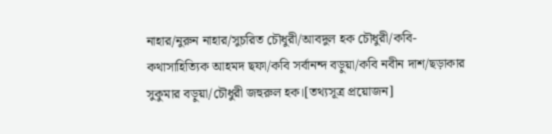নাহার/নুরুন নাহার/সুচরিত চৌধুরী/আবদুল হক চৌধুরী/কবি-কথাসাহিত্যিক আহমদ ছফা/কবি সর্বানন্দ বড়ুয়া/কবি নবীন দাশ/ছড়াকার সুকুমার বড়ুয়া/চৌধুরী জহুরুল হক।[তথ্যসূত্র প্রয়োজন]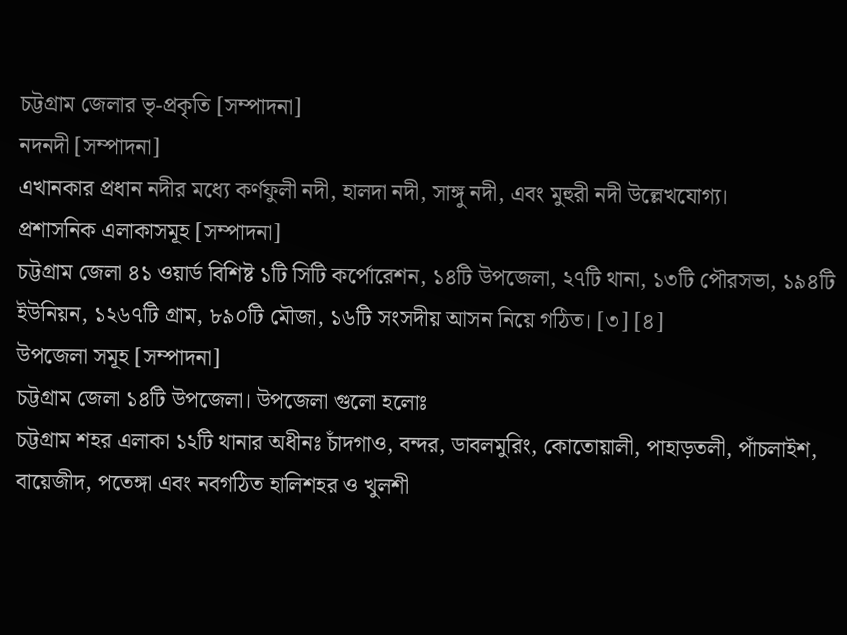চট্টগ্রাম জেলার ভৃ-প্রকৃতি [সম্পাদনা]
নদনদী [সম্পাদনা]
এখানকার প্রধান নদীর মধ্যে কর্ণফুলী নদী, হালদা নদী, সাঙ্গু নদী, এবং মুহুরী নদী উল্লেখযোগ্য।
প্রশাসনিক এলাকাসমূহ [সম্পাদনা]
চট্টগ্রাম জেলা ৪১ ওয়ার্ড বিশিষ্ট ১টি সিটি কর্পোরেশন, ১৪টি উপজেলা, ২৭টি থানা, ১৩টি পৌরসভা, ১৯৪টি ইউনিয়ন, ১২৬৭টি গ্রাম, ৮৯০টি মৌজা, ১৬টি সংসদীয় আসন নিয়ে গঠিত। [৩] [৪]
উপজেলা সমূহ [সম্পাদনা]
চট্টগ্রাম জেলা ১৪টি উপজেলা। উপজেলা গুলো হলোঃ
চট্টগ্রাম শহর এলাকা ১২টি থানার অধীনঃ চাঁদগাও, বন্দর, ডাবলমুরিং, কোতোয়ালী, পাহাড়তলী, পাঁচলাইশ, বায়েজীদ, পতেঙ্গা এবং নবগঠিত হালিশহর ও খুলশী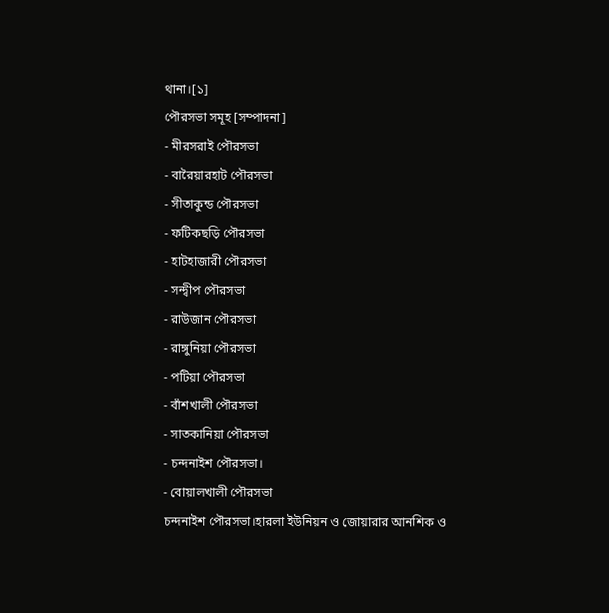থানা।[১]
পৌরসভা সমূহ [সম্পাদনা]
- মীরসরাই পৌরসভা
- বারৈয়ারহাট পৌরসভা
- সীতাকুন্ড পৌরসভা
- ফটিকছড়ি পৌরসভা
- হাটহাজারী পৌরসভা
- সন্দ্বীপ পৌরসভা
- রাউজান পৌরসভা
- রাঙ্গুনিয়া পৌরসভা
- পটিয়া পৌরসভা
- বাঁশখালী পৌরসভা
- সাতকানিয়া পৌরসভা
- চন্দনাইশ পৌরসভা।
- বোয়ালখালী পৌরসভা
চন্দনাইশ পৌরসভা।হারলা ইউনিয়ন ও জোয়ারার আনশিক ও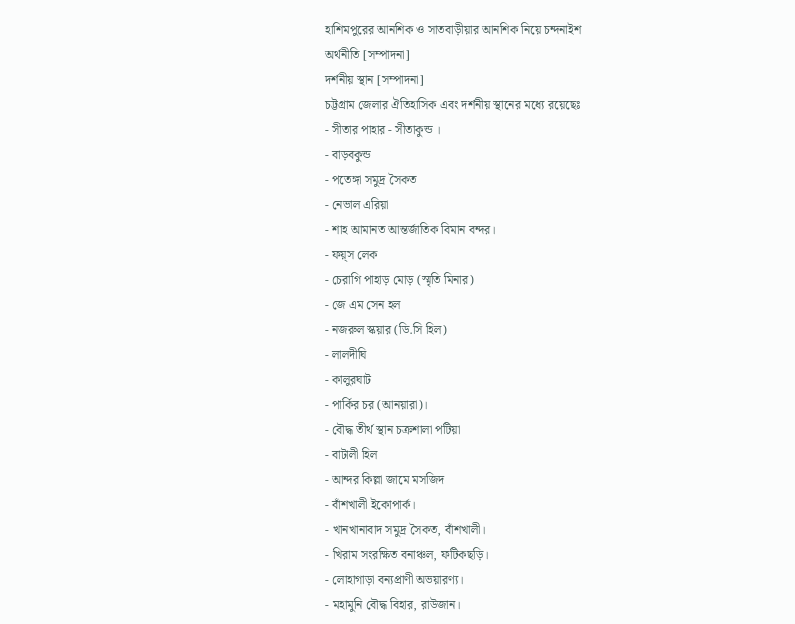হাশিমপুরের আনশিক ও সাতবাড়ীয়ার আনশিক নিয়ে চন্দনাইশ
অর্থনীতি [সম্পাদনা]
দর্শনীয় স্থান [সম্পাদনা]
চট্টগ্রাম জেলার ঐতিহাসিক এবং দর্শনীয় স্থানের মধ্যে রয়েছেঃ
- সীতার পাহার - সীতাকুন্ড ।
- বাড়বকুন্ড
- পতেঙ্গা সমুদ্র সৈকত
- নেভাল এরিয়া
- শাহ আমানত আন্তর্জাতিক বিমান বন্দর।
- ফয়্স লেক
- চেরাগি পাহাড় মোড় (স্মৃতি মিনার)
- জে এম সেন হল
- নজরুল স্কয়ার (ডি.সি হিল)
- লালদীঘি
- কালুরঘাট
- পার্কির চর (আনয়ারা)।
- বৌদ্ধ তীর্থ স্থান চক্রশালা পটিয়া
- বাটালী হিল
- আন্দর কিল্লা জামে মসজিদ
- বাঁশখালী ইকোপার্ক।
- খানখানাবাদ সমুদ্র সৈকত, বাঁশখালী।
- খিরাম সংরক্ষিত বনাঞ্চল, ফটিকছড়ি।
- লোহাগাড়া বন্যপ্রাণী অভয়ারণ্য।
- মহামুনি বৌদ্ধ বিহার, রাউজান।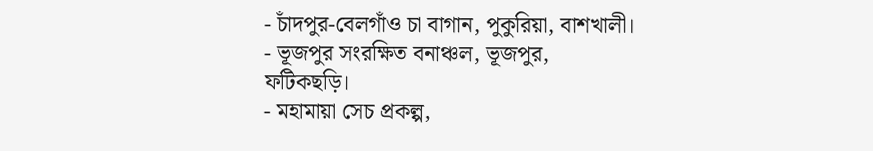- চাঁদপুর-বেলগাঁও চা বাগান, পুকুরিয়া, বাশখালী।
- ভূজপুর সংরক্ষিত বনাঞ্চল, ভূজপুর, ফটিকছড়ি।
- মহামায়া সেচ প্রকল্প,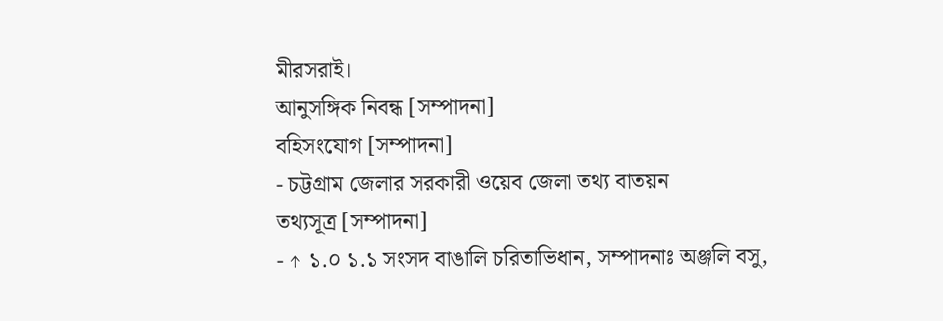মীরসরাই।
আনুসঙ্গিক নিবন্ধ [সম্পাদনা]
বহিসংযোগ [সম্পাদনা]
- চট্টগ্রাম জেলার সরকারী ওয়েব জেলা তথ্য বাতয়ন
তথ্যসূত্র [সম্পাদনা]
- ↑ ১.০ ১.১ সংসদ বাঙালি চরিতাভিধান, সম্পাদনাঃ অঞ্জলি বসু,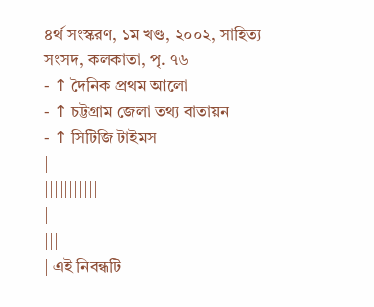৪র্থ সংস্করণ, ১ম খণ্ড, ২০০২, সাহিত্য সংসদ, কলকাতা, পৃ. ৭৬
- ↑ দৈনিক প্রথম আলো
- ↑ চট্টগ্রাম জেলা তথ্য বাতায়ন
- ↑ সিটিজি টাইমস
|
|||||||||||
|
|||
| এই নিবন্ধটি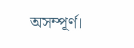অসম্পূর্ণ।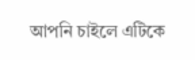আপনি চাইলে এটিকে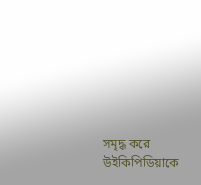সমৃদ্ধ করে উইকিপিডিয়াকে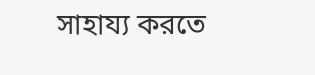সাহায্য করতে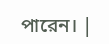পারেন। |